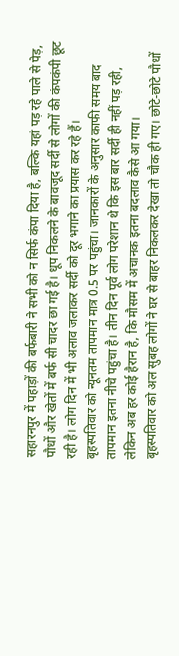सहारनपुर में पहाड़ों की बर्फबारी ने सभी को न सिर्फ कंपा दिया है, बल्कि यहां पड़ रहे पाले से पेड़, पौधों और खेतों में बर्फ सी चादर छा गई है। धूप निकलने के बावजूद सर्दी से लोगों की कंपकंपी छूट रही है। लोग दिन में भी अलाव जलाकर सर्दी को दूर भगाने का प्रयास कर रहे हैं।
बृहस्पतिवार को न्यूनतम तापमान मात्र 0.5 पर पहुंचा। जानकारों के अनुसार काफी समय बाद तापमान इतना नीचे पहुंचा है। तीन दिन पूर्व लोग परेशान थे कि इस बार सर्दी ही नहीं पड़ रही, लेकिन अब हर कोई हैरान है, कि मौसम में अचानक इतना बदलाव कैसे आ गया।
बृहस्पतिवार को अल सुबह लोगों ने घर से बाहर निकलकर देखा तो चौक ही गए। छोटे-छोटे पौधों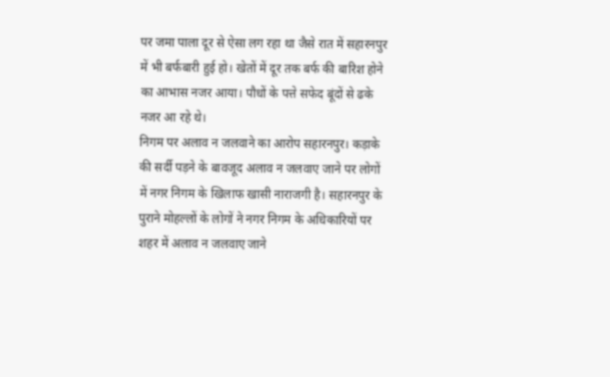पर जमा पाला दूर से ऐसा लग रहा था जैसे रात में सहारनपुर में भी बर्फबारी हुई हो। खेतों में दूर तक बर्फ की बारिश होने का आभास नजर आया। पौधों के पत्ते सफेद बूंदों से ढके नजर आ रहे थे।
निगम पर अलाव न जलवाने का आरोप सहारनपुर। कड़ाके की सर्दी पड़ने के बावजूद अलाव न जलवाए जाने पर लोगों में नगर निगम के खिलाफ खासी नाराजगी है। सहारनपुर के पुराने मोहल्लों के लोगों ने नगर निगम के अधिकारियों पर शहर में अलाव न जलवाए जाने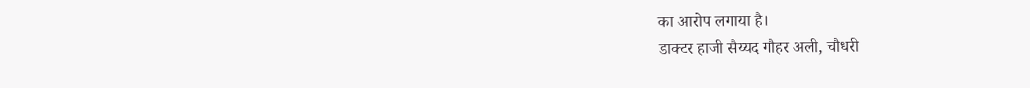का आरोप लगाया है।
डाक्टर हाजी सैय्यद गौहर अली, चौधरी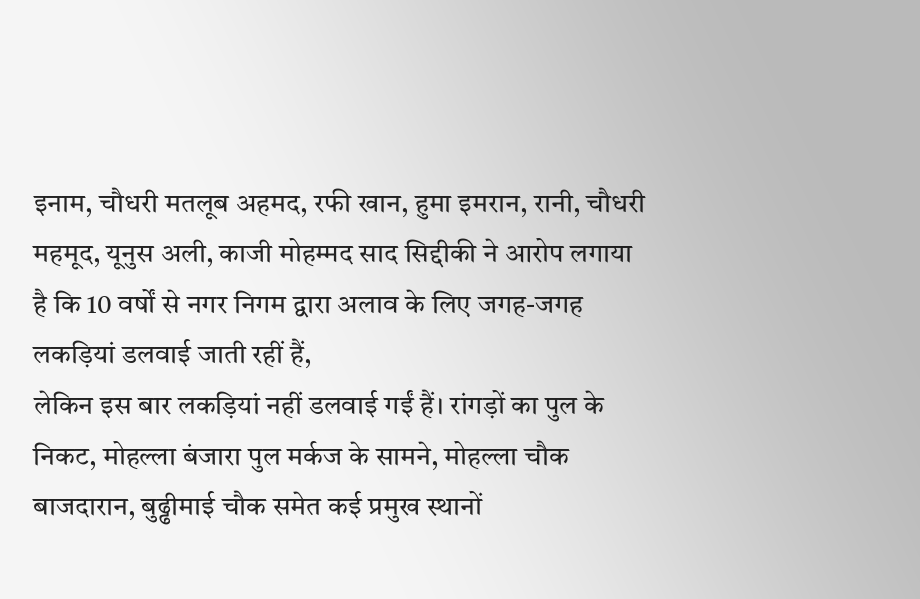इनाम, चौधरी मतलूब अहमद, रफी खान, हुमा इमरान, रानी, चौधरी महमूद, यूनुस अली, काजी मोहम्मद साद सिद्दीकी ने आरोप लगाया है कि 10 वर्षों से नगर निगम द्वारा अलाव के लिए जगह-जगह लकड़ियां डलवाई जाती रहीं हैं,
लेकिन इस बार लकड़ियां नहीं डलवाई गईं हैं। रांगड़ों का पुल के निकट, मोहल्ला बंजारा पुल मर्कज के सामने, मोहल्ला चौक बाजदारान, बुढ्ढीमाई चौक समेत कई प्रमुख स्थानों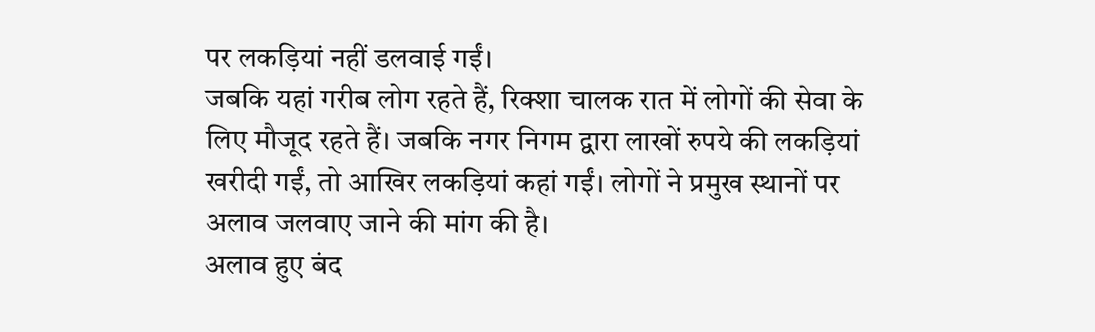पर लकड़ियां नहीं डलवाई गईं।
जबकि यहां गरीब लोग रहते हैं, रिक्शा चालक रात में लोगों की सेवा के लिए मौजूद रहते हैं। जबकि नगर निगम द्वारा लाखों रुपये की लकड़ियां खरीदी गईं, तो आखिर लकड़ियां कहां गईं। लोगों ने प्रमुख स्थानों पर अलाव जलवाए जाने की मांग की है।
अलाव हुए बंद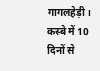गागलहेड़ी। कस्बे में 10 दिनों से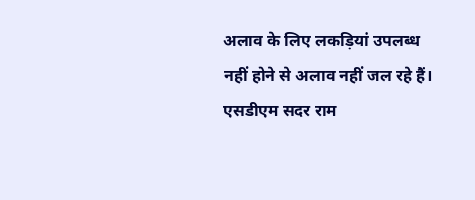अलाव के लिए लकड़ियां उपलब्ध नहीं होने से अलाव नहीं जल रहे हैं। एसडीएम सदर राम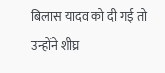बिलास यादव को दी गई तो उन्होंने शीघ्र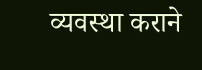व्यवस्था कराने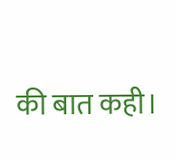की बात कही।